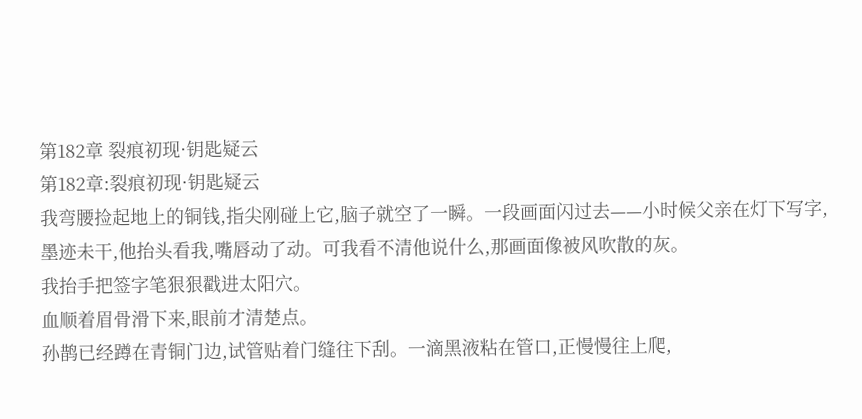第182章 裂痕初现·钥匙疑云
第182章:裂痕初现·钥匙疑云
我弯腰捡起地上的铜钱,指尖刚碰上它,脑子就空了一瞬。一段画面闪过去——小时候父亲在灯下写字,墨迹未干,他抬头看我,嘴唇动了动。可我看不清他说什么,那画面像被风吹散的灰。
我抬手把签字笔狠狠戳进太阳穴。
血顺着眉骨滑下来,眼前才清楚点。
孙鹊已经蹲在青铜门边,试管贴着门缝往下刮。一滴黑液粘在管口,正慢慢往上爬,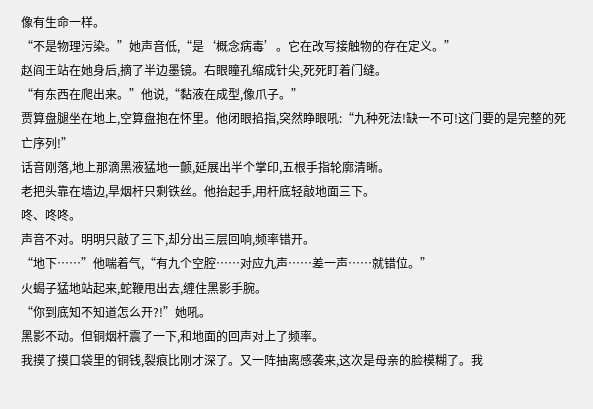像有生命一样。
“不是物理污染。”她声音低,“是‘概念病毒’。它在改写接触物的存在定义。”
赵阎王站在她身后,摘了半边墨镜。右眼瞳孔缩成针尖,死死盯着门缝。
“有东西在爬出来。”他说,“黏液在成型,像爪子。”
贾算盘腿坐在地上,空算盘抱在怀里。他闭眼掐指,突然睁眼吼:“九种死法!缺一不可!这门要的是完整的死亡序列!”
话音刚落,地上那滴黑液猛地一颤,延展出半个掌印,五根手指轮廓清晰。
老把头靠在墙边,旱烟杆只剩铁丝。他抬起手,用杆底轻敲地面三下。
咚、咚咚。
声音不对。明明只敲了三下,却分出三层回响,频率错开。
“地下……”他喘着气,“有九个空腔……对应九声……差一声……就错位。”
火蝎子猛地站起来,蛇鞭甩出去,缠住黑影手腕。
“你到底知不知道怎么开?!”她吼。
黑影不动。但铜烟杆震了一下,和地面的回声对上了频率。
我摸了摸口袋里的铜钱,裂痕比刚才深了。又一阵抽离感袭来,这次是母亲的脸模糊了。我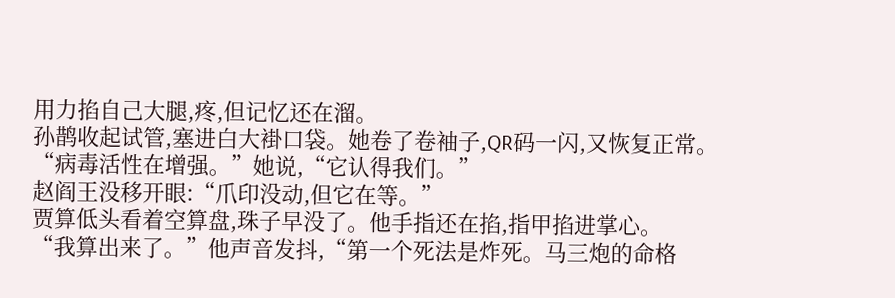用力掐自己大腿,疼,但记忆还在溜。
孙鹊收起试管,塞进白大褂口袋。她卷了卷袖子,QR码一闪,又恢复正常。
“病毒活性在增强。”她说,“它认得我们。”
赵阎王没移开眼:“爪印没动,但它在等。”
贾算低头看着空算盘,珠子早没了。他手指还在掐,指甲掐进掌心。
“我算出来了。”他声音发抖,“第一个死法是炸死。马三炮的命格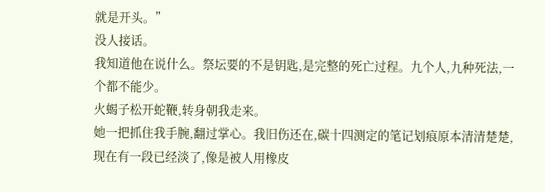就是开头。”
没人接话。
我知道他在说什么。祭坛要的不是钥匙,是完整的死亡过程。九个人,九种死法,一个都不能少。
火蝎子松开蛇鞭,转身朝我走来。
她一把抓住我手腕,翻过掌心。我旧伤还在,碳十四测定的笔记划痕原本清清楚楚,现在有一段已经淡了,像是被人用橡皮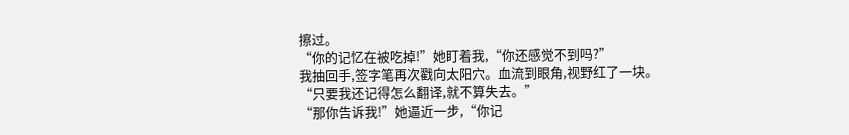擦过。
“你的记忆在被吃掉!”她盯着我,“你还感觉不到吗?”
我抽回手,签字笔再次戳向太阳穴。血流到眼角,视野红了一块。
“只要我还记得怎么翻译,就不算失去。”
“那你告诉我!”她逼近一步,“你记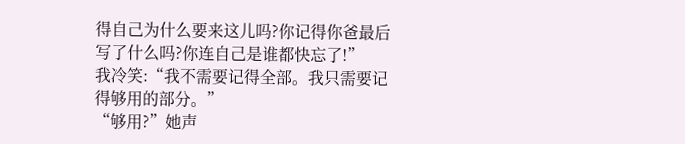得自己为什么要来这儿吗?你记得你爸最后写了什么吗?你连自己是谁都快忘了!”
我冷笑:“我不需要记得全部。我只需要记得够用的部分。”
“够用?”她声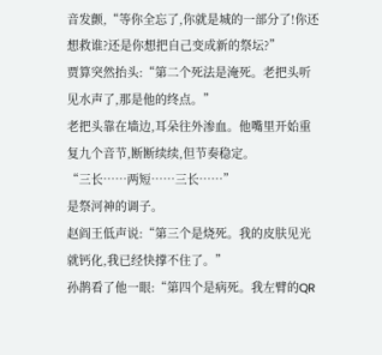音发颤,“等你全忘了,你就是城的一部分了!你还想救谁?还是你想把自己变成新的祭坛?”
贾算突然抬头:“第二个死法是淹死。老把头听见水声了,那是他的终点。”
老把头靠在墙边,耳朵往外渗血。他嘴里开始重复九个音节,断断续续,但节奏稳定。
“三长……两短……三长……”
是祭河神的调子。
赵阎王低声说:“第三个是烧死。我的皮肤见光就钙化,我已经快撑不住了。”
孙鹊看了他一眼:“第四个是病死。我左臂的QR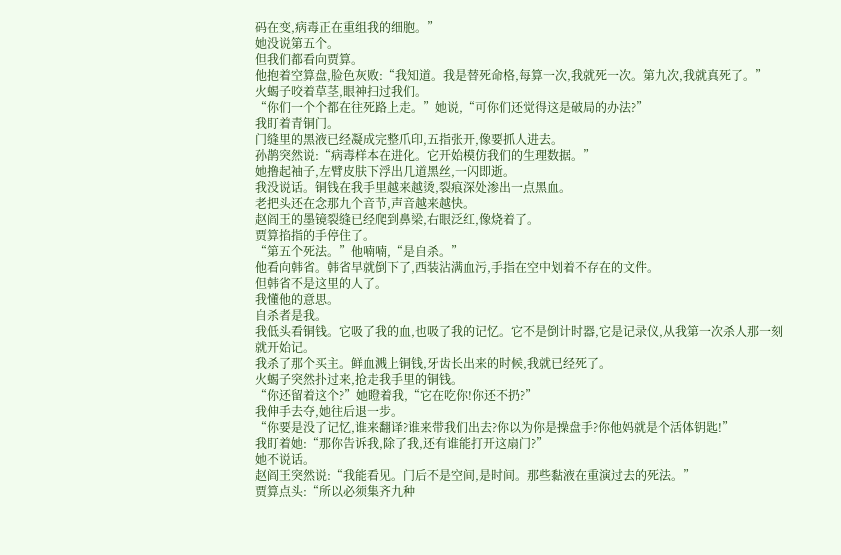码在变,病毒正在重组我的细胞。”
她没说第五个。
但我们都看向贾算。
他抱着空算盘,脸色灰败:“我知道。我是替死命格,每算一次,我就死一次。第九次,我就真死了。”
火蝎子咬着草茎,眼神扫过我们。
“你们一个个都在往死路上走。”她说,“可你们还觉得这是破局的办法?”
我盯着青铜门。
门缝里的黑液已经凝成完整爪印,五指张开,像要抓人进去。
孙鹊突然说:“病毒样本在进化。它开始模仿我们的生理数据。”
她撸起袖子,左臂皮肤下浮出几道黑丝,一闪即逝。
我没说话。铜钱在我手里越来越烫,裂痕深处渗出一点黑血。
老把头还在念那九个音节,声音越来越快。
赵阎王的墨镜裂缝已经爬到鼻梁,右眼泛红,像烧着了。
贾算掐指的手停住了。
“第五个死法。”他喃喃,“是自杀。”
他看向韩省。韩省早就倒下了,西装沾满血污,手指在空中划着不存在的文件。
但韩省不是这里的人了。
我懂他的意思。
自杀者是我。
我低头看铜钱。它吸了我的血,也吸了我的记忆。它不是倒计时器,它是记录仪,从我第一次杀人那一刻就开始记。
我杀了那个买主。鲜血溅上铜钱,牙齿长出来的时候,我就已经死了。
火蝎子突然扑过来,抢走我手里的铜钱。
“你还留着这个?”她瞪着我,“它在吃你!你还不扔?”
我伸手去夺,她往后退一步。
“你要是没了记忆,谁来翻译?谁来带我们出去?你以为你是操盘手?你他妈就是个活体钥匙!”
我盯着她:“那你告诉我,除了我,还有谁能打开这扇门?”
她不说话。
赵阎王突然说:“我能看见。门后不是空间,是时间。那些黏液在重演过去的死法。”
贾算点头:“所以必须集齐九种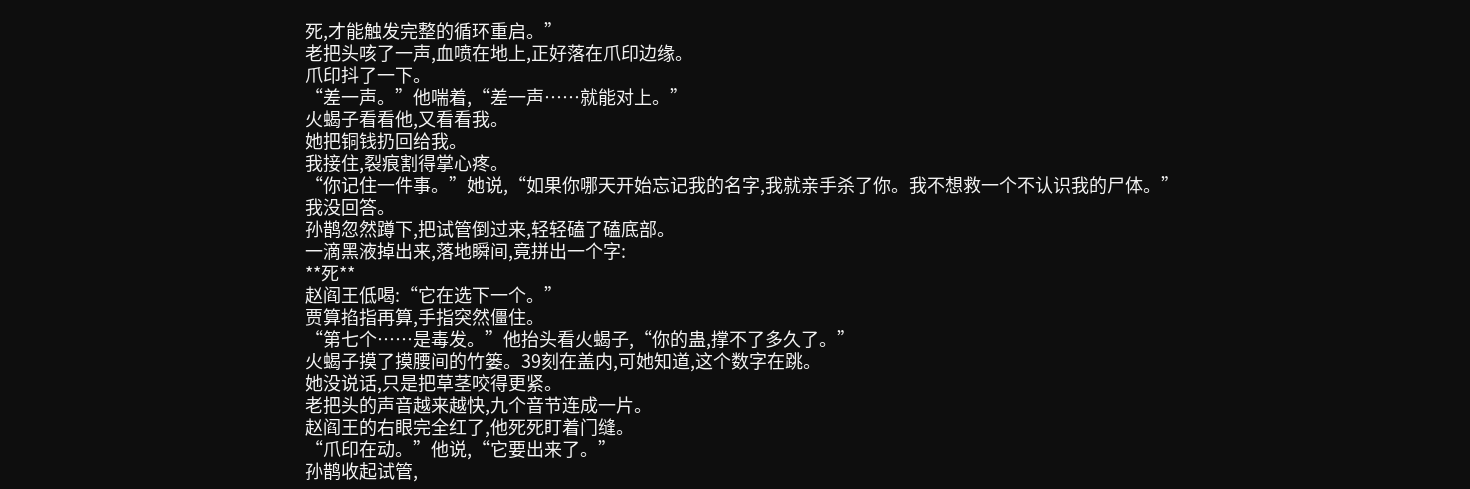死,才能触发完整的循环重启。”
老把头咳了一声,血喷在地上,正好落在爪印边缘。
爪印抖了一下。
“差一声。”他喘着,“差一声……就能对上。”
火蝎子看看他,又看看我。
她把铜钱扔回给我。
我接住,裂痕割得掌心疼。
“你记住一件事。”她说,“如果你哪天开始忘记我的名字,我就亲手杀了你。我不想救一个不认识我的尸体。”
我没回答。
孙鹊忽然蹲下,把试管倒过来,轻轻磕了磕底部。
一滴黑液掉出来,落地瞬间,竟拼出一个字:
**死**
赵阎王低喝:“它在选下一个。”
贾算掐指再算,手指突然僵住。
“第七个……是毒发。”他抬头看火蝎子,“你的蛊,撑不了多久了。”
火蝎子摸了摸腰间的竹篓。39刻在盖内,可她知道,这个数字在跳。
她没说话,只是把草茎咬得更紧。
老把头的声音越来越快,九个音节连成一片。
赵阎王的右眼完全红了,他死死盯着门缝。
“爪印在动。”他说,“它要出来了。”
孙鹊收起试管,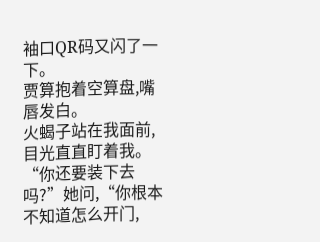袖口QR码又闪了一下。
贾算抱着空算盘,嘴唇发白。
火蝎子站在我面前,目光直直盯着我。
“你还要装下去吗?”她问,“你根本不知道怎么开门,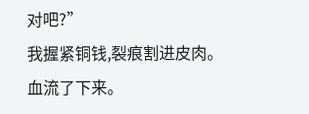对吧?”
我握紧铜钱,裂痕割进皮肉。
血流了下来。